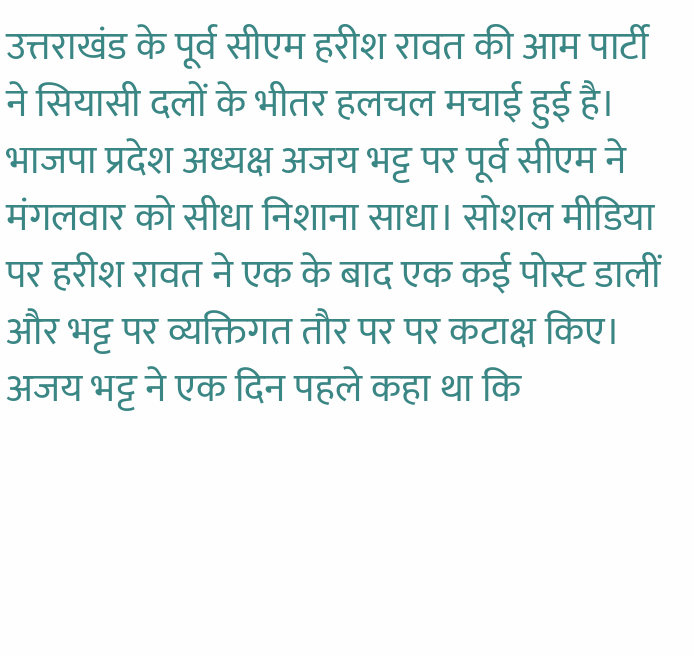उत्तराखंड के पूर्व सीएम हरीश रावत की आम पार्टी ने सियासी दलों के भीतर हलचल मचाई हुई है। भाजपा प्रदेश अध्यक्ष अजय भट्ट पर पूर्व सीएम ने मंगलवार को सीधा निशाना साधा। सोशल मीडिया पर हरीश रावत ने एक के बाद एक कई पोस्ट डालीं और भट्ट पर व्यक्तिगत तौर पर पर कटाक्ष किए।
अजय भट्ट ने एक दिन पहले कहा था कि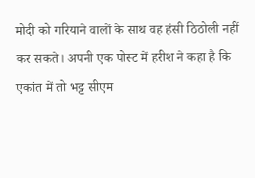मोदी को गरियाने वालों के साथ वह हंसी ठिठोली नहीं कर सकते। अपनी एक पोस्ट में हरीश ने कहा है कि एकांत में तो भट्ट सीएम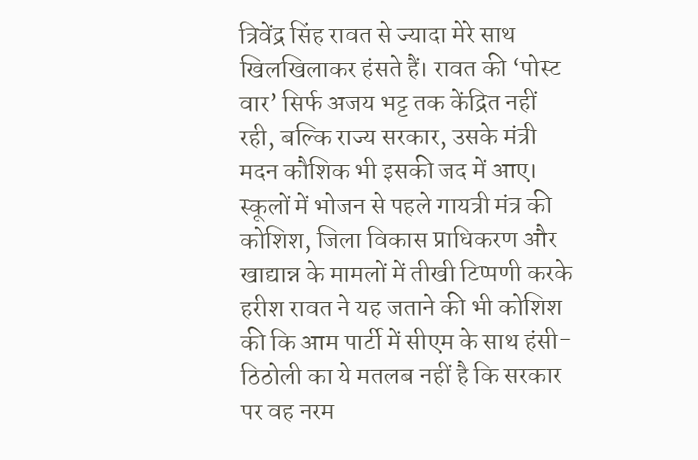त्रिवेंद्र सिंह रावत से ज्यादा मेरे साथ खिलखिलाकर हंसते हैं। रावत की ‘पोस्ट वार’ सिर्फ अजय भट्ट तक केंद्रित नहीं रही, बल्कि राज्य सरकार, उसके मंत्री मदन कौशिक भी इसकी जद में आए।
स्कूलों में भोजन से पहले गायत्री मंत्र की कोशिश, जिला विकास प्राधिकरण और खाद्यान्न के मामलों में तीखी टिप्पणी करके हरीश रावत ने यह जताने की भी कोशिश की कि आम पार्टी में सीएम के साथ हंसी-ठिठोली का ये मतलब नहीं है कि सरकार पर वह नरम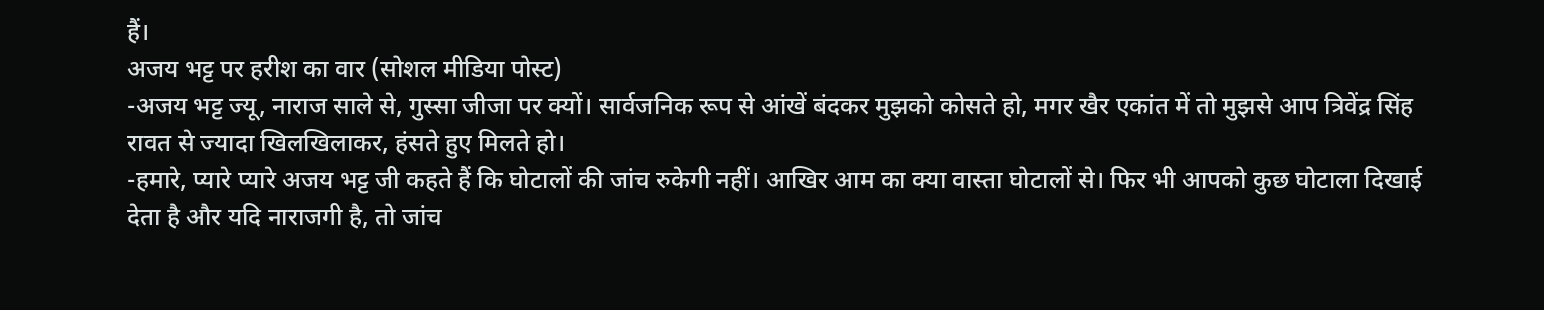हैं।
अजय भट्ट पर हरीश का वार (सोशल मीडिया पोस्ट)
-अजय भट्ट ज्यू, नाराज साले से, गुस्सा जीजा पर क्यों। सार्वजनिक रूप से आंखें बंदकर मुझको कोसते हो, मगर खैर एकांत में तो मुझसे आप त्रिवेंद्र सिंह रावत से ज्यादा खिलखिलाकर, हंसते हुए मिलते हो।
-हमारे, प्यारे प्यारे अजय भट्ट जी कहते हैं कि घोटालों की जांच रुकेगी नहीं। आखिर आम का क्या वास्ता घोटालों से। फिर भी आपको कुछ घोटाला दिखाई देता है और यदि नाराजगी है, तो जांच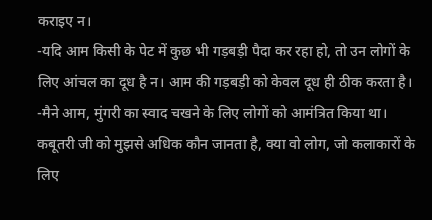कराइए न।
-यदि आम किसी के पेट में कुछ भी गड़बड़ी पैदा कर रहा हो, तो उन लोगों के लिए आंचल का दूध है न। आम की गड़बड़ी को केवल दूध ही ठीक करता है।
-मैने आम, मुंगरी का स्वाद चखने के लिए लोगों को आमंत्रित किया था। कबूतरी जी को मुझसे अधिक कौन जानता है, क्या वो लोग, जो कलाकारों के लिए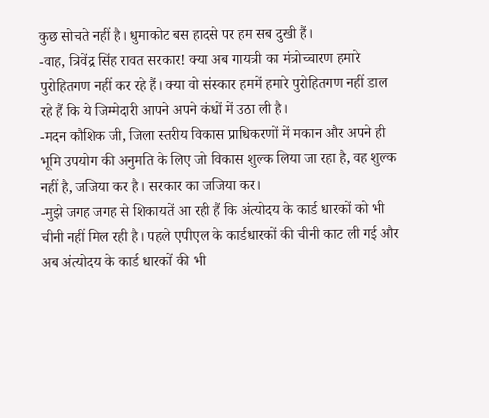कुछ सोचते नहीं है। धुमाकोट बस हादसे पर हम सब दुखी हैं।
-वाह, त्रिवेंद्र सिंह रावत सरकार! क्या अब गायत्री का मंत्रोच्चारण हमारे पुरोहितगण नहीं कर रहे हैं। क्या वो संस्कार हममें हमारे पुरोहितगण नहीं डाल रहे हैं कि ये जिम्मेदारी आपने अपने कंधों में उठा ली है।
-मदन कौशिक जी, जिला स्तरीय विकास प्राधिकरणों में मकान और अपने ही भूमि उपयोग की अनुमति के लिए जो विकास शुल्क लिया जा रहा है, वह शुल्क नहीं है, जजिया कर है। सरकार का जजिया कर।
-मुझे जगह जगह से शिकायतें आ रही हैं कि अंत्योदय के कार्ड धारकों को भी चीनी नहीं मिल रही है। पहले एपीएल के कार्डधारकों की चीनी काट ली गई और अब अंत्योदय के कार्ड धारकों की भी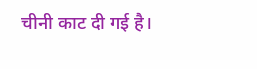चीनी काट दी गई है।